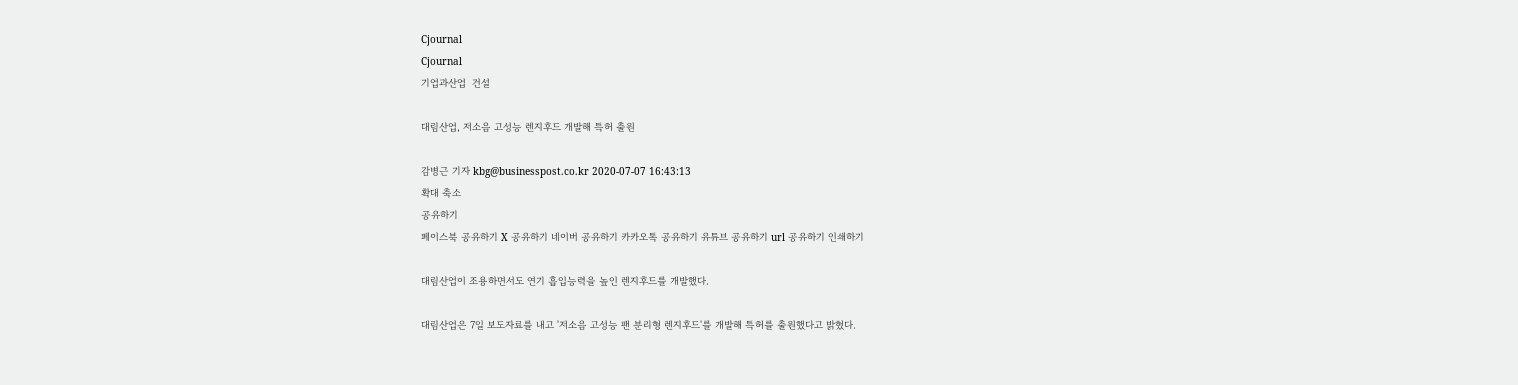Cjournal
Cjournal
기업과산업  건설

대림산업, 저소음 고성능 렌지후드 개발해 특허 출원

감병근 기자 kbg@businesspost.co.kr 2020-07-07 16:43:13
확대 축소
공유하기
페이스북 공유하기 X 공유하기 네이버 공유하기 카카오톡 공유하기 유튜브 공유하기 url 공유하기 인쇄하기

대림산업이 조용하면서도 연기 흡입능력을 높인 렌지후드를 개발했다.

대림산업은 7일 보도자료를 내고 '저소음 고성능 팬 분리형 렌지후드'를 개발해 특허를 출원했다고 밝혔다.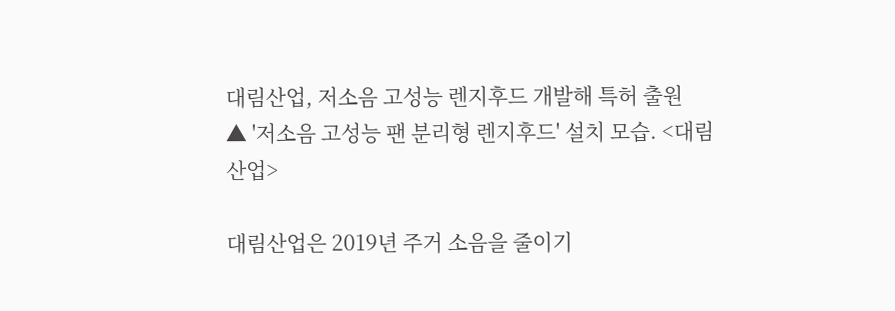대림산업, 저소음 고성능 렌지후드 개발해 특허 출원
▲ '저소음 고성능 팬 분리형 렌지후드' 설치 모습. <대림산업>

대림산업은 2019년 주거 소음을 줄이기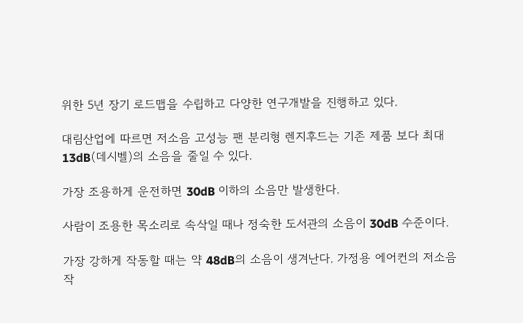위한 5년 장기 로드맵을 수립하고 다양한 연구개발을 진행하고 있다.

대림산업에 따르면 저소음 고성능 팬 분리형 렌지후드는 기존 제품 보다 최대 13dB(데시벨)의 소음을 줄일 수 있다.

가장 조용하게 운전하면 30dB 이하의 소음만 발생한다.

사람이 조용한 목소리로 속삭일 때나 정숙한 도서관의 소음이 30dB 수준이다.

가장 강하게 작동할 때는 약 48dB의 소음이 생겨난다. 가정용 에어컨의 저소음 작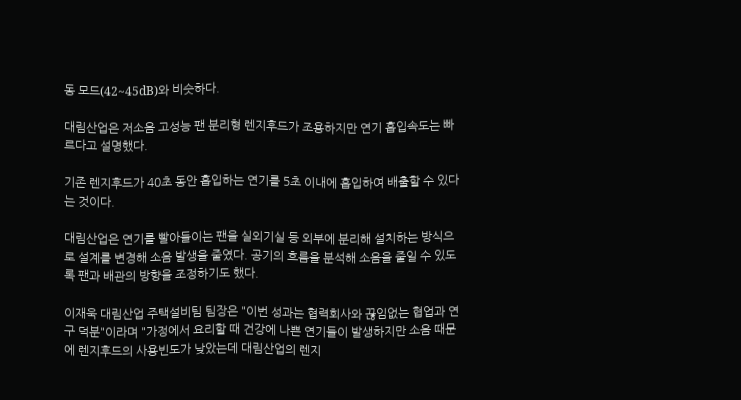동 모드(42~45dB)와 비슷하다.

대림산업은 저소음 고성능 팬 분리형 렌지후드가 조용하지만 연기 흡입속도는 빠르다고 설명했다.

기존 렌지후드가 40초 동안 흡입하는 연기를 5초 이내에 흡입하여 배출할 수 있다는 것이다.

대림산업은 연기를 빨아들이는 팬을 실외기실 등 외부에 분리해 설치하는 방식으로 설계를 변경해 소음 발생을 줄였다. 공기의 흐름을 분석해 소음을 줄일 수 있도록 팬과 배관의 방향을 조정하기도 했다.

이재욱 대림산업 주택설비팀 팀장은 "이번 성과는 협력회사와 끊임없는 협업과 연구 덕분"이라며 "가정에서 요리할 때 건강에 나쁜 연기들이 발생하지만 소음 때문에 렌지후드의 사용빈도가 낮았는데 대림산업의 렌지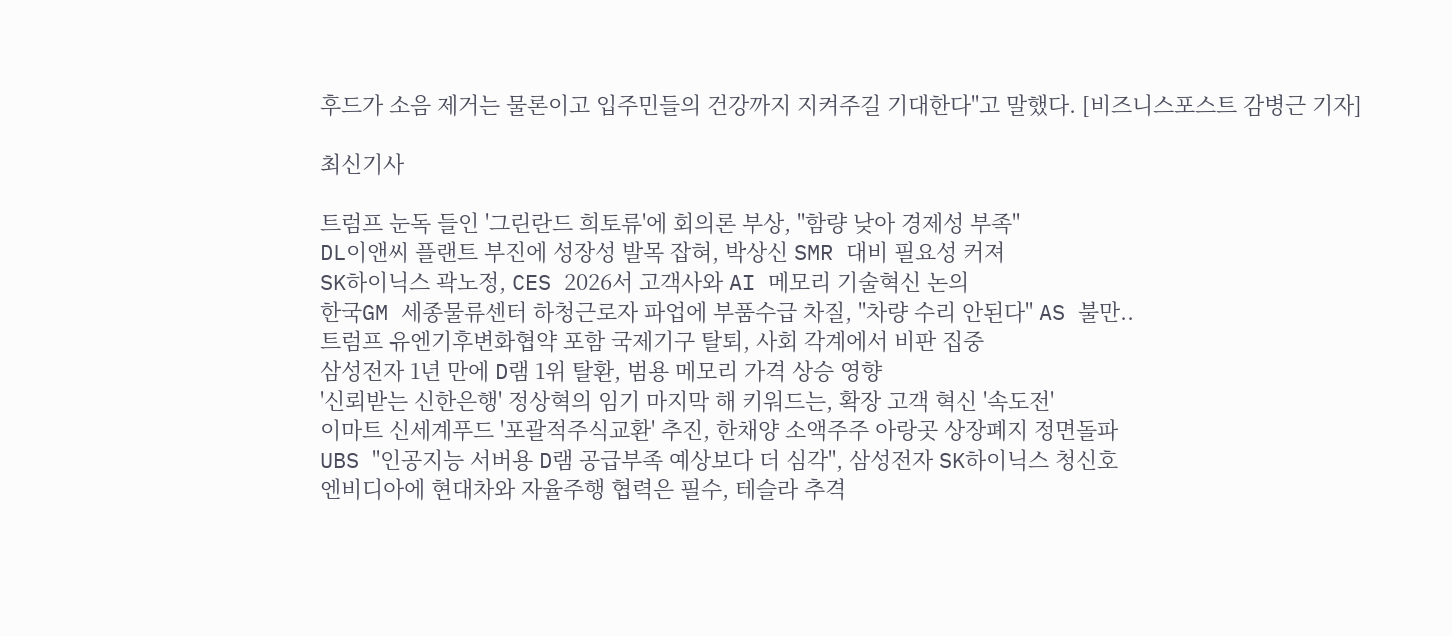후드가 소음 제거는 물론이고 입주민들의 건강까지 지켜주길 기대한다"고 말했다. [비즈니스포스트 감병근 기자]

최신기사

트럼프 눈독 들인 '그린란드 희토류'에 회의론 부상, "함량 낮아 경제성 부족"
DL이앤씨 플랜트 부진에 성장성 발목 잡혀, 박상신 SMR 대비 필요성 커져
SK하이닉스 곽노정, CES 2026서 고객사와 AI 메모리 기술혁신 논의
한국GM 세종물류센터 하청근로자 파업에 부품수급 차질, "차량 수리 안된다" AS 불만..
트럼프 유엔기후변화협약 포함 국제기구 탈퇴, 사회 각계에서 비판 집중
삼성전자 1년 만에 D램 1위 탈환, 범용 메모리 가격 상승 영향
'신뢰받는 신한은행' 정상혁의 임기 마지막 해 키워드는, 확장 고객 혁신 '속도전'
이마트 신세계푸드 '포괄적주식교환' 추진, 한채양 소액주주 아랑곳 상장폐지 정면돌파
UBS "인공지능 서버용 D램 공급부족 예상보다 더 심각", 삼성전자 SK하이닉스 청신호
엔비디아에 현대차와 자율주행 협력은 필수, 테슬라 추격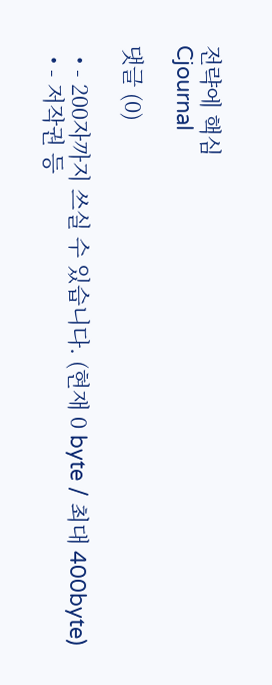전략에 핵심
Cjournal

댓글 (0)

  • - 200자까지 쓰실 수 있습니다. (현재 0 byte / 최대 400byte)
  • - 저작권 등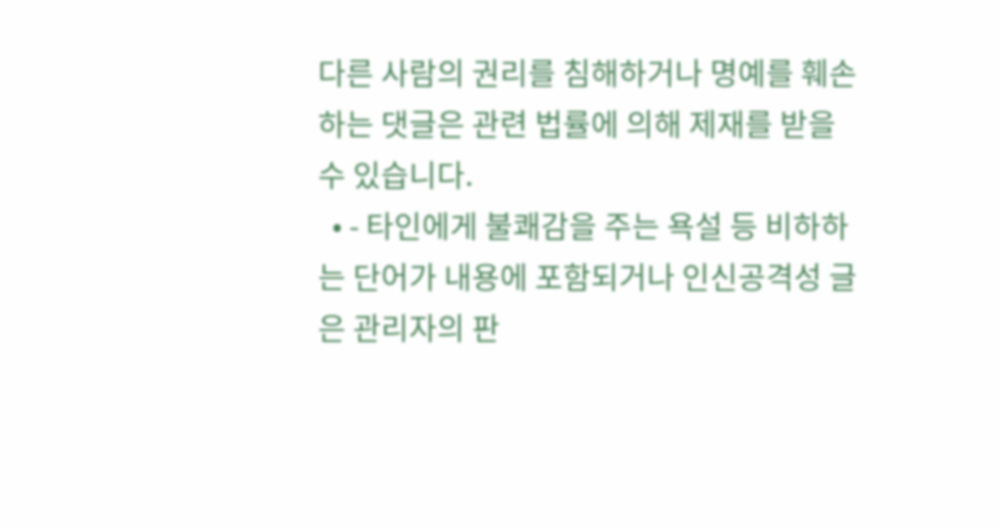다른 사람의 권리를 침해하거나 명예를 훼손하는 댓글은 관련 법률에 의해 제재를 받을 수 있습니다.
  • - 타인에게 불쾌감을 주는 욕설 등 비하하는 단어가 내용에 포함되거나 인신공격성 글은 관리자의 판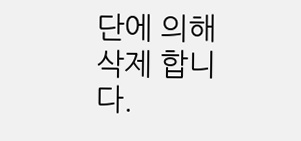단에 의해 삭제 합니다.